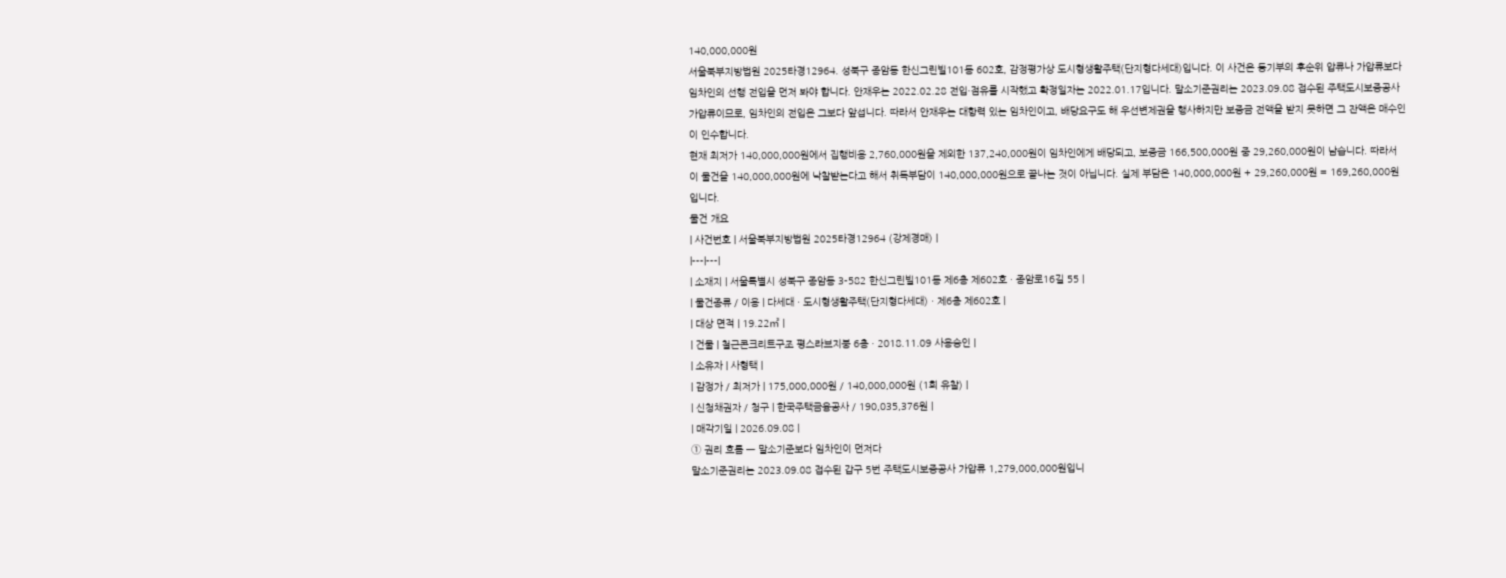140,000,000원
서울북부지방법원 2025타경12964. 성북구 종암동 한신그린빌101동 602호, 감정평가상 도시형생활주택(단지형다세대)입니다. 이 사건은 등기부의 후순위 압류나 가압류보다 임차인의 선행 전입을 먼저 봐야 합니다. 안재우는 2022.02.28 전입·점유를 시작했고 확정일자는 2022.01.17입니다. 말소기준권리는 2023.09.08 접수된 주택도시보증공사 가압류이므로, 임차인의 전입은 그보다 앞섭니다. 따라서 안재우는 대항력 있는 임차인이고, 배당요구도 해 우선변제권을 행사하지만 보증금 전액을 받지 못하면 그 잔액은 매수인이 인수합니다.
현재 최저가 140,000,000원에서 집행비용 2,760,000원을 제외한 137,240,000원이 임차인에게 배당되고, 보증금 166,500,000원 중 29,260,000원이 남습니다. 따라서 이 물건을 140,000,000원에 낙찰받는다고 해서 취득부담이 140,000,000원으로 끝나는 것이 아닙니다. 실제 부담은 140,000,000원 + 29,260,000원 = 169,260,000원입니다.
물건 개요
| 사건번호 | 서울북부지방법원 2025타경12964 (강제경매) |
|---|---|
| 소재지 | 서울특별시 성북구 종암동 3-582 한신그린빌101동 제6층 제602호 · 종암로16길 55 |
| 물건종류 / 이용 | 다세대 · 도시형생활주택(단지형다세대) · 제6층 제602호 |
| 대상 면적 | 19.22㎡ |
| 건물 | 철근콘크리트구조 평스라브지붕 6층 · 2018.11.09 사용승인 |
| 소유자 | 사형택 |
| 감정가 / 최저가 | 175,000,000원 / 140,000,000원 (1회 유찰) |
| 신청채권자 / 청구 | 한국주택금융공사 / 190,035,376원 |
| 매각기일 | 2026.09.08 |
① 권리 흐름 — 말소기준보다 임차인이 먼저다
말소기준권리는 2023.09.08 접수된 갑구 5번 주택도시보증공사 가압류 1,279,000,000원입니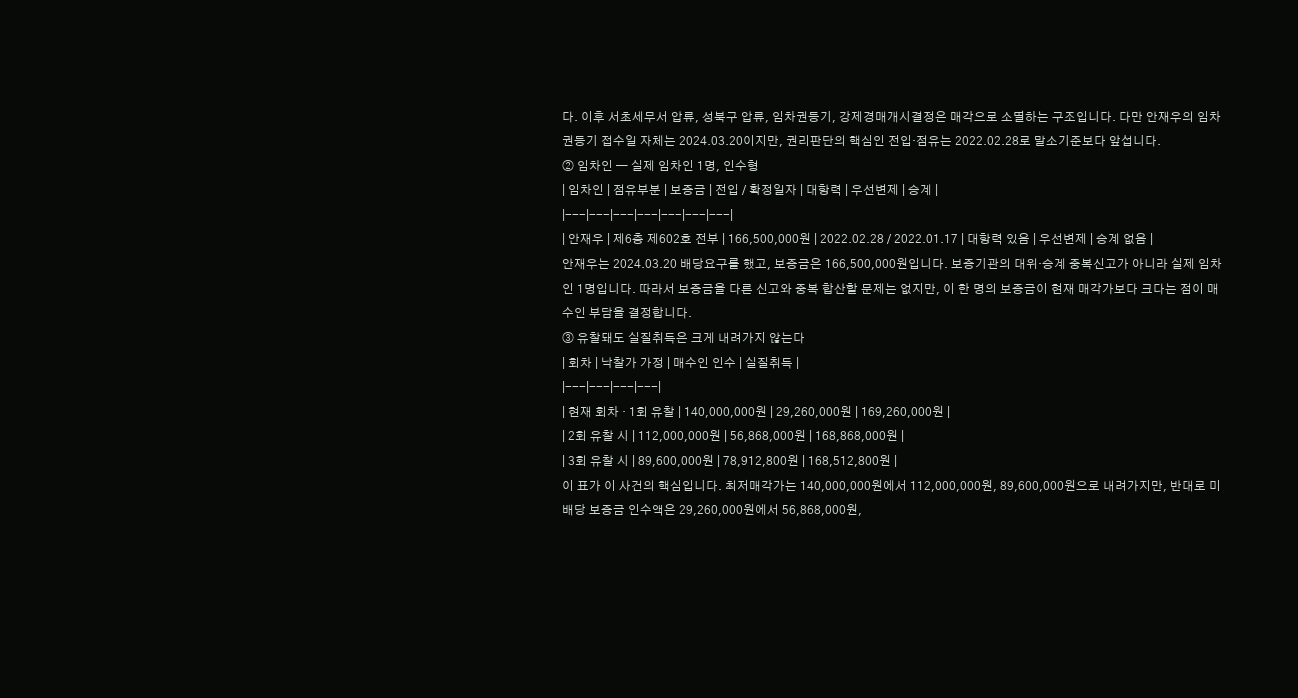다. 이후 서초세무서 압류, 성북구 압류, 임차권등기, 강제경매개시결정은 매각으로 소멸하는 구조입니다. 다만 안재우의 임차권등기 접수일 자체는 2024.03.20이지만, 권리판단의 핵심인 전입·점유는 2022.02.28로 말소기준보다 앞섭니다.
② 임차인 — 실제 임차인 1명, 인수형
| 임차인 | 점유부분 | 보증금 | 전입 / 확정일자 | 대항력 | 우선변제 | 승계 |
|---|---|---|---|---|---|---|
| 안재우 | 제6층 제602호 전부 | 166,500,000원 | 2022.02.28 / 2022.01.17 | 대항력 있음 | 우선변제 | 승계 없음 |
안재우는 2024.03.20 배당요구를 했고, 보증금은 166,500,000원입니다. 보증기관의 대위·승계 중복신고가 아니라 실제 임차인 1명입니다. 따라서 보증금을 다른 신고와 중복 합산할 문제는 없지만, 이 한 명의 보증금이 현재 매각가보다 크다는 점이 매수인 부담을 결정합니다.
③ 유찰돼도 실질취득은 크게 내려가지 않는다
| 회차 | 낙찰가 가정 | 매수인 인수 | 실질취득 |
|---|---|---|---|
| 현재 회차 · 1회 유찰 | 140,000,000원 | 29,260,000원 | 169,260,000원 |
| 2회 유찰 시 | 112,000,000원 | 56,868,000원 | 168,868,000원 |
| 3회 유찰 시 | 89,600,000원 | 78,912,800원 | 168,512,800원 |
이 표가 이 사건의 핵심입니다. 최저매각가는 140,000,000원에서 112,000,000원, 89,600,000원으로 내려가지만, 반대로 미배당 보증금 인수액은 29,260,000원에서 56,868,000원,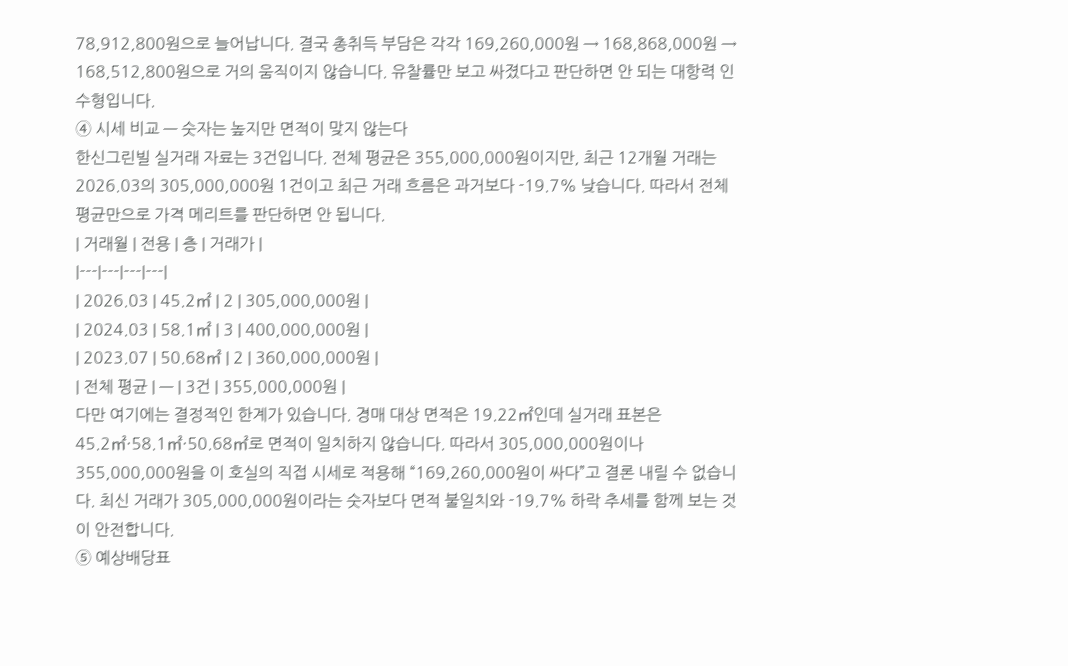78,912,800원으로 늘어납니다. 결국 총취득 부담은 각각 169,260,000원 → 168,868,000원 → 168,512,800원으로 거의 움직이지 않습니다. 유찰률만 보고 싸졌다고 판단하면 안 되는 대항력 인수형입니다.
④ 시세 비교 — 숫자는 높지만 면적이 맞지 않는다
한신그린빌 실거래 자료는 3건입니다. 전체 평균은 355,000,000원이지만, 최근 12개월 거래는 2026.03의 305,000,000원 1건이고 최근 거래 흐름은 과거보다 -19.7% 낮습니다. 따라서 전체 평균만으로 가격 메리트를 판단하면 안 됩니다.
| 거래월 | 전용 | 층 | 거래가 |
|---|---|---|---|
| 2026.03 | 45.2㎡ | 2 | 305,000,000원 |
| 2024.03 | 58.1㎡ | 3 | 400,000,000원 |
| 2023.07 | 50.68㎡ | 2 | 360,000,000원 |
| 전체 평균 | — | 3건 | 355,000,000원 |
다만 여기에는 결정적인 한계가 있습니다. 경매 대상 면적은 19.22㎡인데 실거래 표본은 45.2㎡·58.1㎡·50.68㎡로 면적이 일치하지 않습니다. 따라서 305,000,000원이나 355,000,000원을 이 호실의 직접 시세로 적용해 “169,260,000원이 싸다”고 결론 내릴 수 없습니다. 최신 거래가 305,000,000원이라는 숫자보다 면적 불일치와 -19.7% 하락 추세를 함께 보는 것이 안전합니다.
⑤ 예상배당표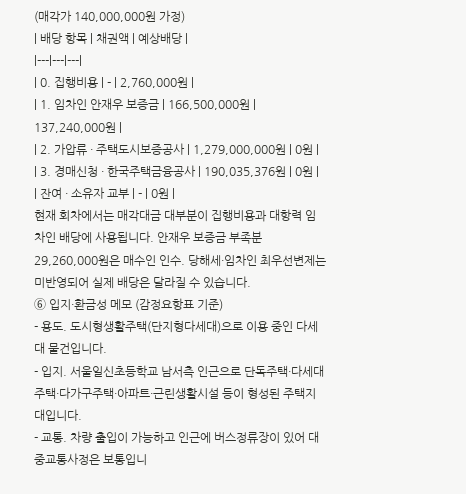(매각가 140,000,000원 가정)
| 배당 항목 | 채권액 | 예상배당 |
|---|---|---|
| 0. 집행비용 | - | 2,760,000원 |
| 1. 임차인 안재우 보증금 | 166,500,000원 | 137,240,000원 |
| 2. 가압류 · 주택도시보증공사 | 1,279,000,000원 | 0원 |
| 3. 경매신청 · 한국주택금융공사 | 190,035,376원 | 0원 |
| 잔여 · 소유자 교부 | - | 0원 |
현재 회차에서는 매각대금 대부분이 집행비용과 대항력 임차인 배당에 사용됩니다. 안재우 보증금 부족분 29,260,000원은 매수인 인수. 당해세·임차인 최우선변제는 미반영되어 실제 배당은 달라질 수 있습니다.
⑥ 입지·환금성 메모 (감정요항표 기준)
- 용도. 도시형생활주택(단지형다세대)으로 이용 중인 다세대 물건입니다.
- 입지. 서울일신초등학교 남서측 인근으로 단독주택·다세대주택·다가구주택·아파트·근린생활시설 등이 형성된 주택지대입니다.
- 교통. 차량 출입이 가능하고 인근에 버스정류장이 있어 대중교통사정은 보통입니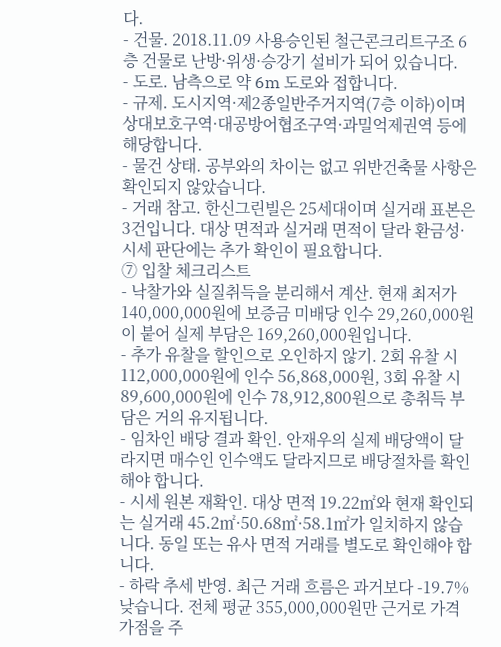다.
- 건물. 2018.11.09 사용승인된 철근콘크리트구조 6층 건물로 난방·위생·승강기 설비가 되어 있습니다.
- 도로. 남측으로 약 6m 도로와 접합니다.
- 규제. 도시지역·제2종일반주거지역(7층 이하)이며 상대보호구역·대공방어협조구역·과밀억제권역 등에 해당합니다.
- 물건 상태. 공부와의 차이는 없고 위반건축물 사항은 확인되지 않았습니다.
- 거래 참고. 한신그린빌은 25세대이며 실거래 표본은 3건입니다. 대상 면적과 실거래 면적이 달라 환금성·시세 판단에는 추가 확인이 필요합니다.
⑦ 입찰 체크리스트
- 낙찰가와 실질취득을 분리해서 계산. 현재 최저가 140,000,000원에 보증금 미배당 인수 29,260,000원이 붙어 실제 부담은 169,260,000원입니다.
- 추가 유찰을 할인으로 오인하지 않기. 2회 유찰 시 112,000,000원에 인수 56,868,000원, 3회 유찰 시 89,600,000원에 인수 78,912,800원으로 총취득 부담은 거의 유지됩니다.
- 임차인 배당 결과 확인. 안재우의 실제 배당액이 달라지면 매수인 인수액도 달라지므로 배당절차를 확인해야 합니다.
- 시세 원본 재확인. 대상 면적 19.22㎡와 현재 확인되는 실거래 45.2㎡·50.68㎡·58.1㎡가 일치하지 않습니다. 동일 또는 유사 면적 거래를 별도로 확인해야 합니다.
- 하락 추세 반영. 최근 거래 흐름은 과거보다 -19.7% 낮습니다. 전체 평균 355,000,000원만 근거로 가격 가점을 주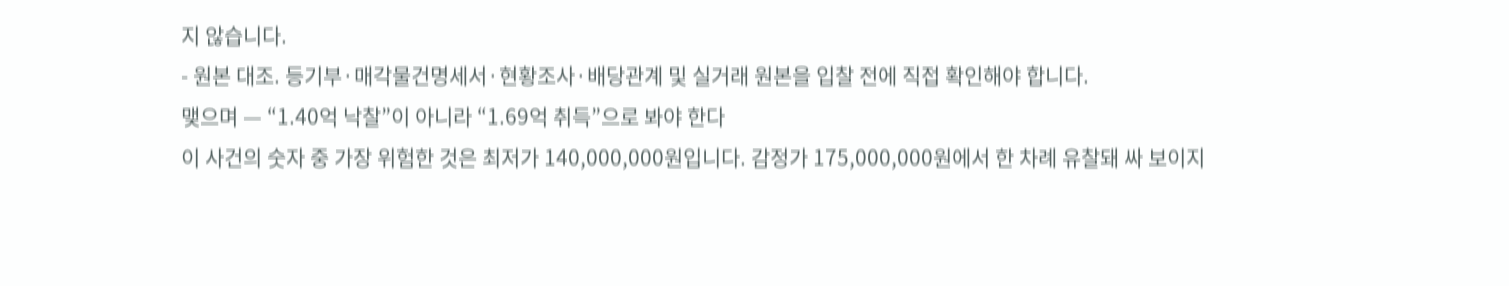지 않습니다.
- 원본 대조. 등기부·매각물건명세서·현황조사·배당관계 및 실거래 원본을 입찰 전에 직접 확인해야 합니다.
맺으며 — “1.40억 낙찰”이 아니라 “1.69억 취득”으로 봐야 한다
이 사건의 숫자 중 가장 위험한 것은 최저가 140,000,000원입니다. 감정가 175,000,000원에서 한 차례 유찰돼 싸 보이지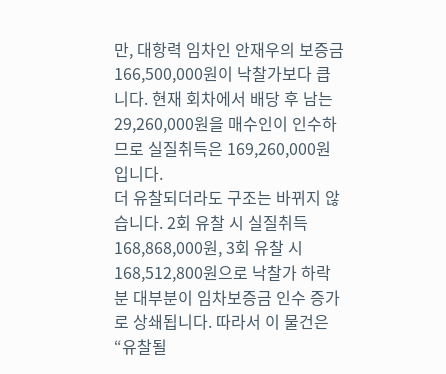만, 대항력 임차인 안재우의 보증금 166,500,000원이 낙찰가보다 큽니다. 현재 회차에서 배당 후 남는 29,260,000원을 매수인이 인수하므로 실질취득은 169,260,000원입니다.
더 유찰되더라도 구조는 바뀌지 않습니다. 2회 유찰 시 실질취득 168,868,000원, 3회 유찰 시 168,512,800원으로 낙찰가 하락분 대부분이 임차보증금 인수 증가로 상쇄됩니다. 따라서 이 물건은 “유찰될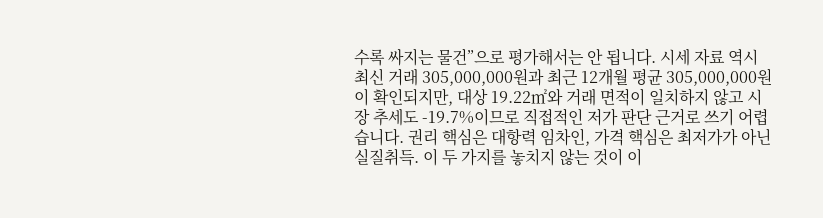수록 싸지는 물건”으로 평가해서는 안 됩니다. 시세 자료 역시 최신 거래 305,000,000원과 최근 12개월 평균 305,000,000원이 확인되지만, 대상 19.22㎡와 거래 면적이 일치하지 않고 시장 추세도 -19.7%이므로 직접적인 저가 판단 근거로 쓰기 어렵습니다. 권리 핵심은 대항력 임차인, 가격 핵심은 최저가가 아닌 실질취득. 이 두 가지를 놓치지 않는 것이 이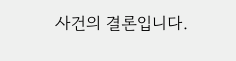사건의 결론입니다.